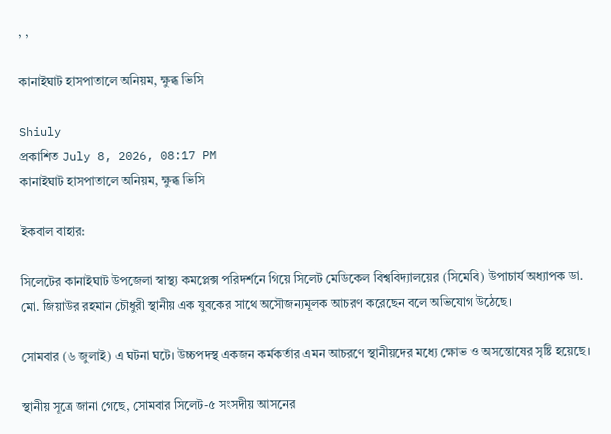, ,

কানাইঘাট হাসপাতালে অনিয়ম, ক্ষুব্ধ ভিসি

Shiuly
প্রকাশিত July 8, 2026, 08:17 PM
কানাইঘাট হাসপাতালে অনিয়ম, ক্ষুব্ধ ভিসি

ইকবাল বাহার:

সিলেটের কানাইঘাট উপজেলা স্বাস্থ্য কমপ্লেক্স পরিদর্শনে গিয়ে সিলেট মেডিকেল বিশ্ববিদ্যালয়ের (সিমেবি) উপাচার্য অধ্যাপক ডা. মো. জিয়াউর রহমান চৌধুরী স্থানীয় এক যুবকের সাথে অসৌজন্যমূলক আচরণ করেছেন বলে অভিযোগ উঠেছে।

সোমবার (৬ জুলাই) এ ঘটনা ঘটে। উচ্চপদস্থ একজন কর্মকর্তার এমন আচরণে স্থানীয়দের মধ্যে ক্ষোভ ও অসন্তোষের সৃষ্টি হয়েছে।

স্থানীয় সূত্রে জানা গেছে, সোমবার সিলেট-৫ সংসদীয় আসনের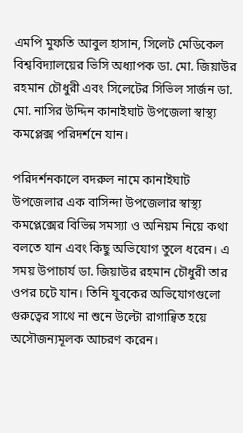এমপি মুফতি আবুল হাসান, সিলেট মেডিকেল বিশ্ববিদ্যালয়ের ভিসি অধ্যাপক ডা. মো. জিয়াউর রহমান চৌধুরী এবং সিলেটের সিভিল সার্জন ডা. মো. নাসির উদ্দিন কানাইঘাট উপজেলা স্বাস্থ্য কমপ্লেক্স পরিদর্শনে যান।

পরিদর্শনকালে বদরুল নামে কানাইঘাট উপজেলার এক বাসিন্দা উপজেলার স্বাস্থ্য কমপ্লেক্সের বিভিন্ন সমস্যা ও অনিয়ম নিয়ে কথা বলতে যান এবং কিছু অভিযোগ তুলে ধরেন। এ সময় উপাচার্য ডা. জিয়াউর রহমান চৌধুরী তার ওপর চটে যান। তিনি যুবকের অভিযোগগুলো গুরুত্বের সাথে না শুনে উল্টো রাগান্বিত হয়ে অসৌজন্যমূলক আচরণ করেন।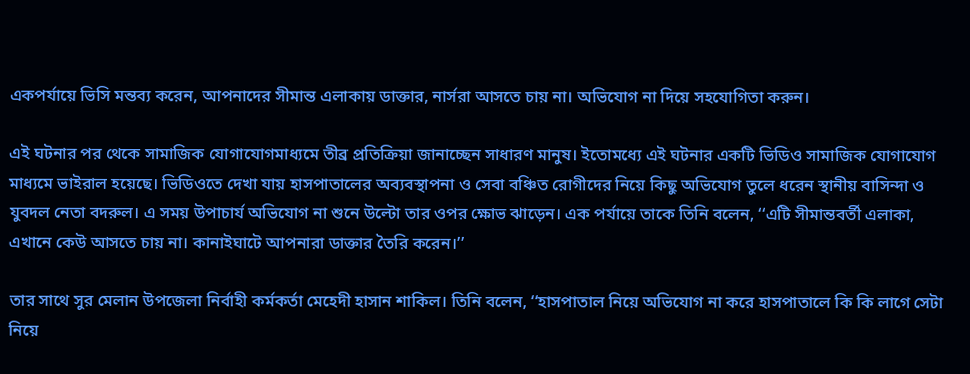একপর্যায়ে ভিসি মন্তব্য করেন, আপনাদের সীমান্ত এলাকায় ডাক্তার, নার্সরা আসতে চায় না। অভিযোগ না দিয়ে সহযোগিতা করুন।

এই ঘটনার পর থেকে সামাজিক যোগাযোগমাধ্যমে তীব্র প্রতিক্রিয়া জানাচ্ছেন সাধারণ মানুষ। ইতোমধ্যে এই ঘটনার একটি ভিডিও সামাজিক যোগাযোগ মাধ্যমে ভাইরাল হয়েছে। ভিডিওতে দেখা যায় হাসপাতালের অব্যবস্থাপনা ও সেবা বঞ্চিত রোগীদের নিয়ে কিছু অভিযোগ তুলে ধরেন স্থানীয় বাসিন্দা ও যুবদল নেতা বদরুল। এ সময় উপাচার্য অভিযোগ না শুনে উল্টো তার ওপর ক্ষোভ ঝাড়েন। এক পর্যায়ে তাকে তিনি বলেন, ‘‘এটি সীমান্তবর্তী এলাকা, এখানে কেউ আসতে চায় না। কানাইঘাটে আপনারা ডাক্তার তৈরি করেন।’’

তার সাথে সুর মেলান উপজেলা নির্বাহী কর্মকর্তা মেহেদী হাসান শাকিল। তিনি বলেন, ‘‘হাসপাতাল নিয়ে অভিযোগ না করে হাসপাতালে কি কি লাগে সেটা নিয়ে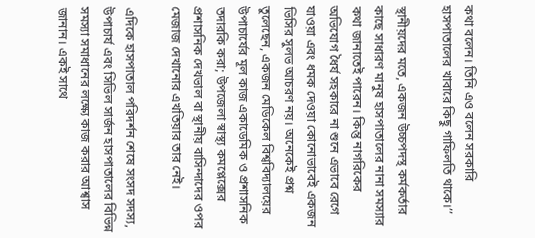কথা বলেন। তিনি এও বলেন সরকারি হাসপাতালের খাবারে কিছু গাফিলতি থাকে।’’

স্থানীয়দের মতে, একজন উচ্চপদস্থ কর্মকর্তার কাছে সাধারণ মানুষ হাসপাতালের নানা সমস্যার কথা জানাতেই পারেন। কিন্তু নাগরিকের অভিযোগ ধৈর্য সহকারে না শুনে এভাবে রেগে যাওয়া এবং ধমক দেওয়া কোনোভাবেই একজন ভিসির সুলভ আচরণ নয়। অনেকেই প্রশ্ন তুলেছেন, একজন মেডিকেল বিশ্ববিদ্যালয়ের উপাচার্যের মূল কাজ একাডেমিক ও প্রশাসনিক তদারকি করা; উপজেলা স্বাস্থ্য কমপ্লেক্সের প্রশাসনিক দেখভাল বা স্থানীয় বাসিন্দাদের ওপর মেজাজ দেখানোর এখতিয়ার তার নেই।

এদিকে হাসপাতাল পরিদর্শন শেষে সংসদ সদস্য, উপাচার্য এবং সিভিল সার্জন হাসপাতালের বিভিন্ন সমস্যা সমাধানের লক্ষ্যে কাজ করার আশ্বাস জানান। একই সাথে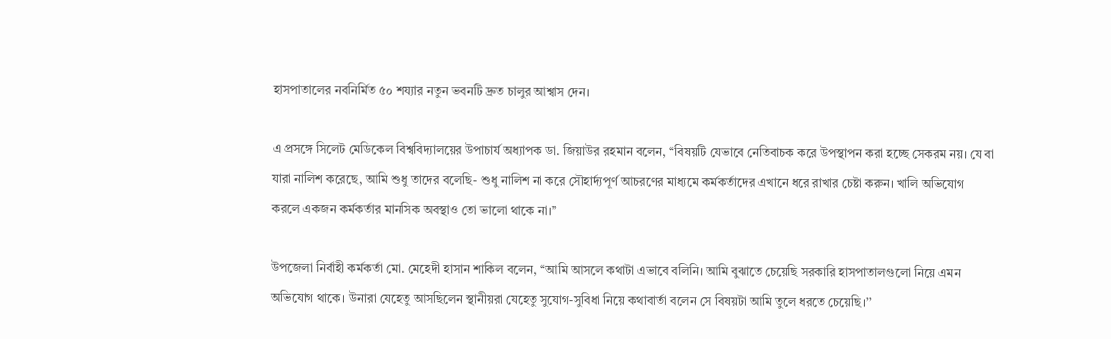হাসপাতালের নবনির্মিত ৫০ শয্যার নতুন ভবনটি দ্রুত চালুর আশ্বাস দেন।

এ প্রসঙ্গে সিলেট মেডিকেল বিশ্ববিদ্যালয়ের উপাচার্য অধ্যাপক ডা. জিয়াউর রহমান বলেন, ‘‘বিষয়টি যেভাবে নেতিবাচক করে উপস্থাপন করা হচ্ছে সেকরম নয়। যে বা যারা নালিশ করেছে, আমি শুধু তাদের বলেছি- শুধু নালিশ না করে সৌহার্দ্যপূর্ণ আচরণের মাধ্যমে কর্মকর্তাদের এখানে ধরে রাখার চেষ্টা করুন। খালি অভিযোগ করলে একজন কর্মকর্তার মানসিক অবস্থাও তো ভালো থাকে না।’’

উপজেলা নির্বাহী কর্মকর্তা মো. মেহেদী হাসান শাকিল বলেন, ‘‘আমি আসলে কথাটা এভাবে বলিনি। আমি বুঝাতে চেয়েছি সরকারি হাসপাতালগুলো নিয়ে এমন অভিযোগ থাকে। উনারা যেহেতু আসছিলেন স্থানীয়রা যেহেতু সুযোগ-সুবিধা নিয়ে কথাবার্তা বলেন সে বিষয়টা আমি তুলে ধরতে চেয়েছি।’’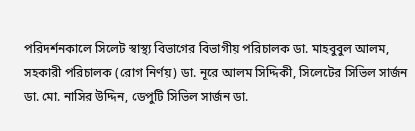পরিদর্শনকালে সিলেট স্বাস্থ্য বিভাগের বিভাগীয় পরিচালক ডা. মাহবুবুল আলম, সহকারী পরিচালক (রোগ নির্ণয়) ডা. নূরে আলম সিদ্দিকী, সিলেটের সিভিল সার্জন ডা. মো. নাসির উদ্দিন, ডেপুটি সিভিল সার্জন ডা.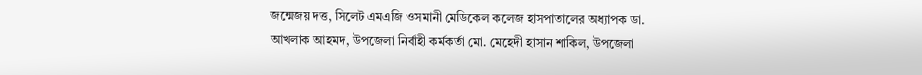জন্মেজয় দত্ত, সিলেট এমএজি ওসমানী মেডিকেল কলেজ হাসপাতালের অধ্যাপক ডা. আখলাক আহমদ, উপজেলা নির্বাহী কর্মকর্তা মো. মেহেদী হাসান শাকিল, উপজেলা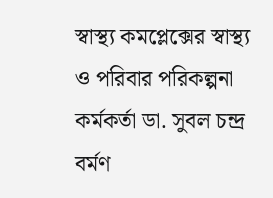স্বাস্থ্য কমপ্লেক্সের স্বাস্থ্য ও পরিবার পরিকল্পনা কর্মকর্তা ডা. সুবল চন্দ্র বর্মণ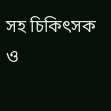সহ চিকিৎসক ও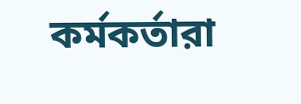কর্মকর্তারা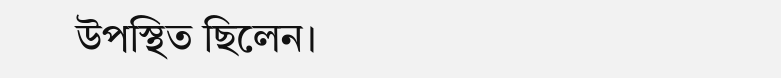উপস্থিত ছিলেন।